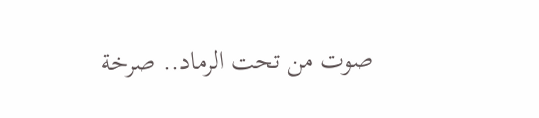صوت من تحت الرماد.. صرخة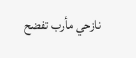نازحي مأرب تفضح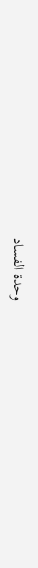وحدة الفساد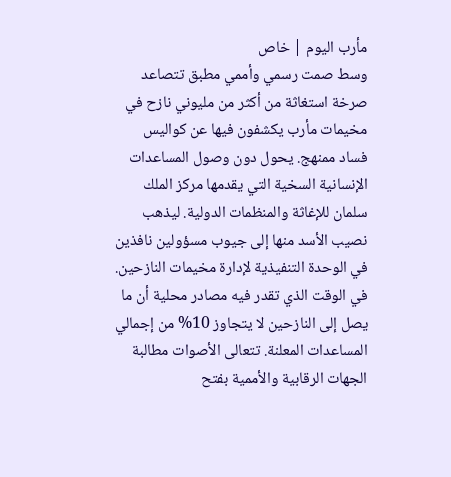مأرب اليوم | خاص
وسط صمت رسمي وأممي مطبق تتصاعد صرخة استغاثة من أكثر من مليوني نازح في مخيمات مأرب يكشفون فيها عن كواليس فساد ممنهج. يحول دون وصول المساعدات الإنسانية السخية التي يقدمها مركز الملك سلمان للإغاثة والمنظمات الدولية. ليذهب نصيب الأسد منها إلى جيوب مسؤولين نافذين في الوحدة التنفيذية لإدارة مخيمات النازحين.
في الوقت الذي تقدر فيه مصادر محلية أن ما يصل إلى النازحين لا يتجاوز 10% من إجمالي المساعدات المعلنة. تتعالى الأصوات مطالبة الجهات الرقابية والأممية بفتح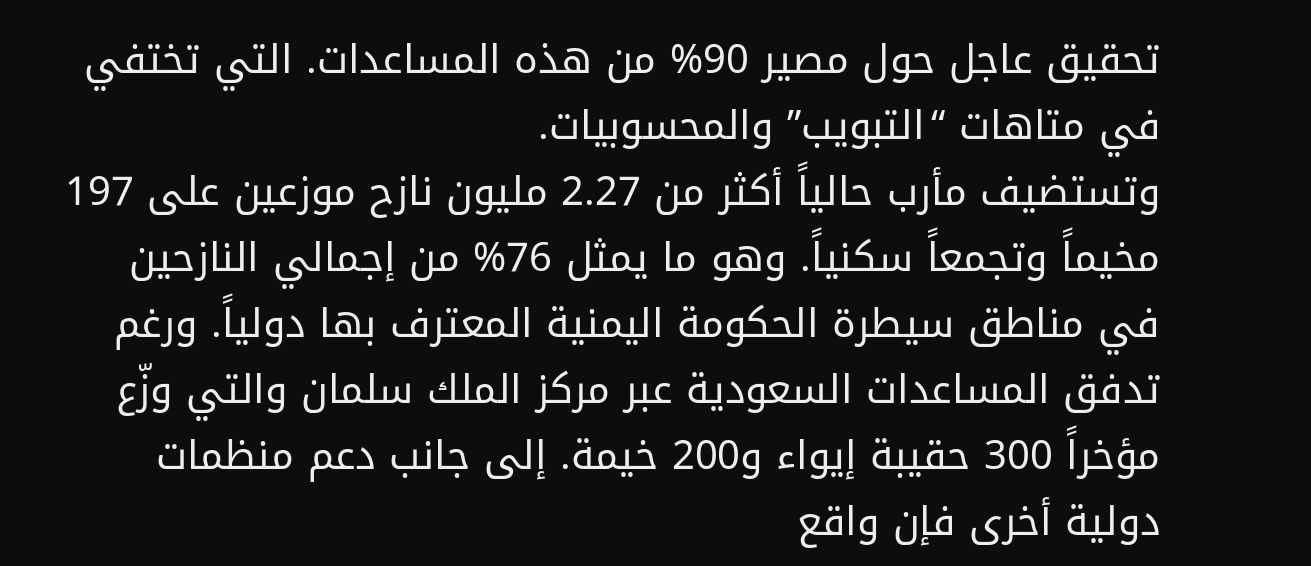تحقيق عاجل حول مصير 90% من هذه المساعدات. التي تختفي في متاهات “التبويب” والمحسوبيات.
وتستضيف مأرب حالياً أكثر من 2.27 مليون نازح موزعين على 197 مخيماً وتجمعاً سكنياً. وهو ما يمثل 76% من إجمالي النازحين في مناطق سيطرة الحكومة اليمنية المعترف بها دولياً. ورغم تدفق المساعدات السعودية عبر مركز الملك سلمان والتي وزّع مؤخراً 300 حقيبة إيواء و200 خيمة. إلى جانب دعم منظمات دولية أخرى فإن واقع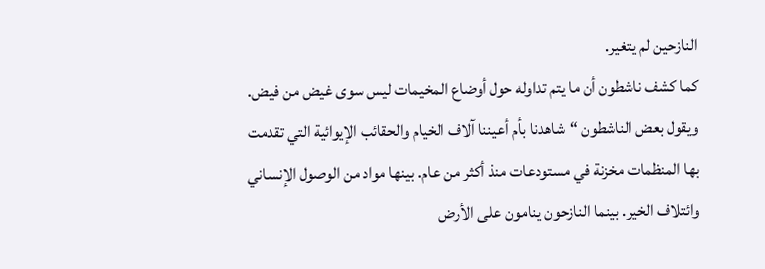النازحين لم يتغير.
كما كشف ناشطون أن ما يتم تداوله حول أوضاع المخيمات ليس سوى غيض من فيض. ويقول بعض الناشطون “شاهدنا بأم أعيننا آلاف الخيام والحقائب الإيوائية التي تقدمت بها المنظمات مخزنة في مستودعات منذ أكثر من عام. بينها مواد من الوصول الإنساني وائتلاف الخير. بينما النازحون ينامون على الأرض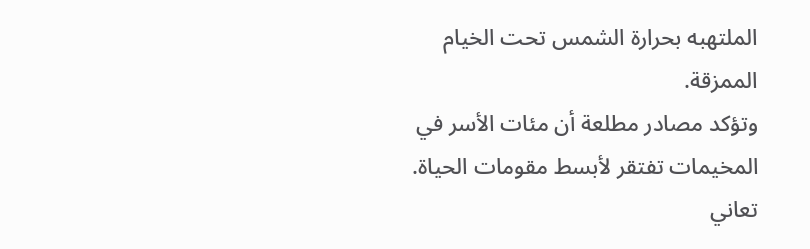الملتهبه بحرارة الشمس تحت الخيام الممزقة.
وتؤكد مصادر مطلعة أن مئات الأسر في المخيمات تفتقر لأبسط مقومات الحياة. تعاني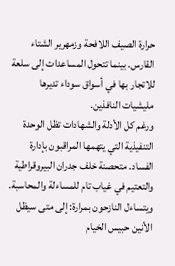حرارة الصيف اللافحة وزمهرير الشتاء القارس. بينما تتحول المساعدات إلى سلعة للاتجار بها في أسواق سوداء تديرها مليشيات النافذين.
ورغم كل الأدلة والشهادات تظل الوحدة التنفيذية التي يتهمها المراقبون بإدارة الفساد. متحصنة خلف جدران البيروقراطية والتعتيم في غياب تام للمساءلة والمحاسبة. ويتساءل النازحون بمرارة: إلى متى سيظل الأنين حبيس الخيام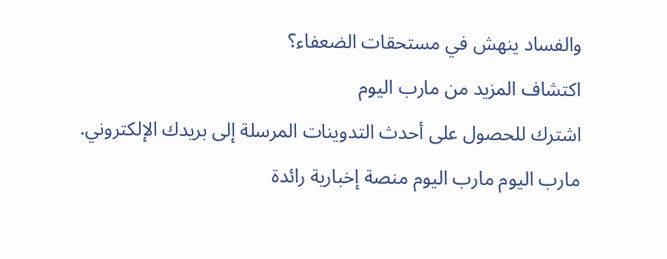والفساد ينهش في مستحقات الضعفاء؟
اكتشاف المزيد من مارب اليوم
اشترك للحصول على أحدث التدوينات المرسلة إلى بريدك الإلكتروني.
مارب اليوم مارب اليوم منصة إخبارية رائدة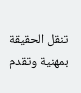تنقل الحقيقة بمهنية وتقدم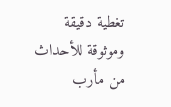تغطية دقيقة وموثوقة للأحداث من مأرب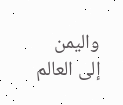واليمن إلى العالم